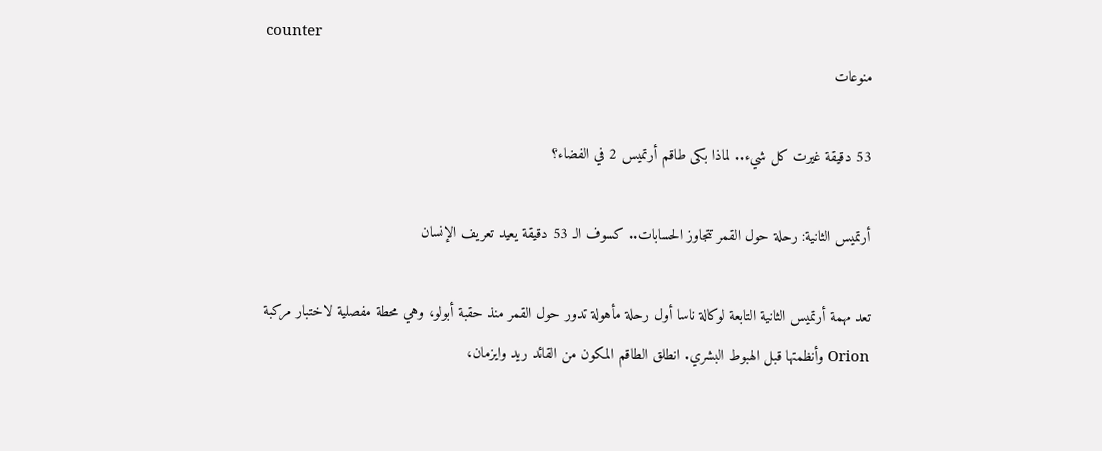counter
منوعات

53 دقيقة غيرت كل شيء.. لماذا بكى طاقم أرتميس 2 في الفضاء؟

أرتميس الثانية: رحلة حول القمر تتجاوز الحسابات.. كسوف الـ 53 دقيقة يعيد تعريف الإنسان

تعد مهمة أرتميس الثانية التابعة لوكالة ناسا أول رحلة مأهولة تدور حول القمر منذ حقبة أبولو، وهي محطة مفصلية لاختبار مركبة Orion وأنظمتها قبل الهبوط البشري. انطلق الطاقم المكون من القائد ريد وايزمان،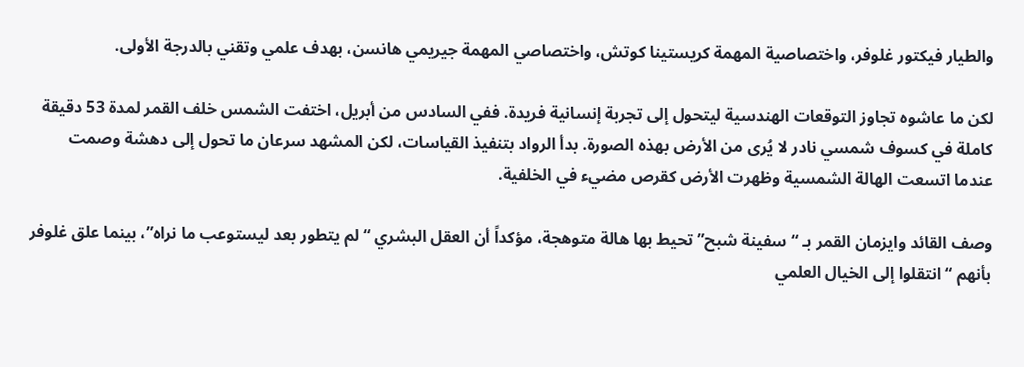والطيار فيكتور غلوفر، واختصاصية المهمة كريستينا كوتش، واختصاصي المهمة جيريمي هانسن، بهدف علمي وتقني بالدرجة الأولى.

لكن ما عاشوه تجاوز التوقعات الهندسية ليتحول إلى تجربة إنسانية فريدة. ففي السادس من أبريل، اختفت الشمس خلف القمر لمدة 53 دقيقة كاملة في كسوف شمسي نادر لا يُرى من الأرض بهذه الصورة. بدأ الرواد بتنفيذ القياسات، لكن المشهد سرعان ما تحول إلى دهشة وصمت عندما اتسعت الهالة الشمسية وظهرت الأرض كقرص مضيء في الخلفية.

وصف القائد وايزمان القمر بـ “سفينة شبح” تحيط بها هالة متوهجة، مؤكداً أن العقل البشري “لم يتطور بعد ليستوعب ما نراه”، بينما علق غلوفر بأنهم “انتقلوا إلى الخيال العلمي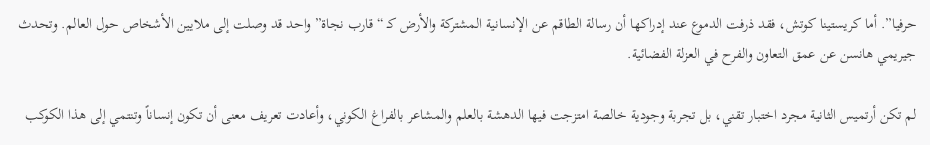حرفيا”. أما كريستينا كوتش، فقد ذرفت الدموع عند إدراكها أن رسالة الطاقم عن الإنسانية المشتركة والأرض كـ “قارب نجاة” واحد قد وصلت إلى ملايين الأشخاص حول العالم. وتحدث جيريمي هانسن عن عمق التعاون والفرح في العزلة الفضائية.

لم تكن أرتميس الثانية مجرد اختبار تقني، بل تجربة وجودية خالصة امتزجت فيها الدهشة بالعلم والمشاعر بالفراغ الكوني، وأعادت تعريف معنى أن تكون إنساناً وتنتمي إلى هذا الكوكب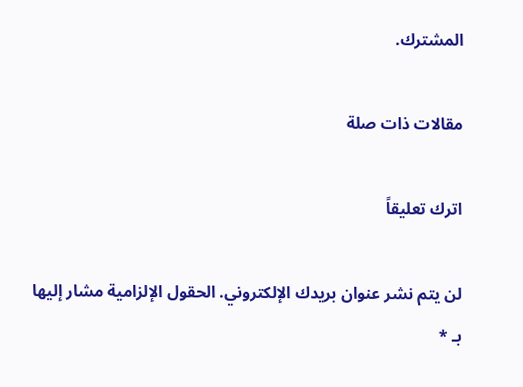المشترك.

مقالات ذات صلة

اترك تعليقاً

لن يتم نشر عنوان بريدك الإلكتروني. الحقول الإلزامية مشار إليها بـ *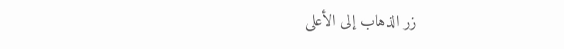زر الذهاب إلى الأعلى